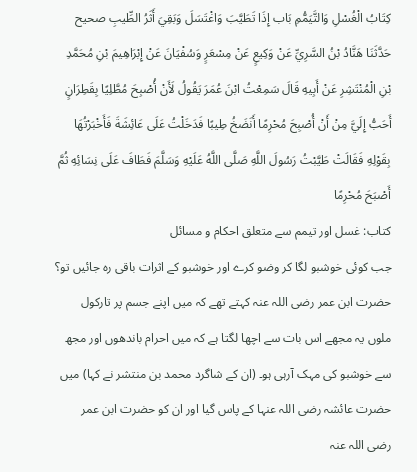كِتَابُ الْغُسْلِ وَالتَّيَمُّمِ بَاب إِذَا تَطَيَّبَ وَاغْتَسَلَ وَبَقِيَ أَثَرُ الطِّيبِ صحيح حَدَّثَنَا هَنَّادُ بْنُ السَّرِيِّ عَنْ وَكِيعٍ عَنْ مِسْعَرٍ وَسُفْيَانَ عَنْ إِبْرَاهِيمَ بْنِ مُحَمَّدِ بْنِ الْمُنْتَشِرِ عَنْ أَبِيهِ قَالَ سَمِعْتُ ابْنَ عُمَرَ يَقُولُ لَأَنْ أُصْبِحَ مُطَّلِيًا بِقَطِرَانٍ أَحَبُّ إِلَيَّ مِنْ أَنْ أُصْبِحَ مُحْرِمًا أَنَضَخُ طِيبًا فَدَخَلْتُ عَلَى عَائِشَةَ فَأَخْبَرْتُهَا بِقَوْلِهِ فَقَالَتْ طَيَّبْتُ رَسُولَ اللَّهِ صَلَّى اللَّهُ عَلَيْهِ وَسَلَّمَ فَطَافَ عَلَى نِسَائِهِ ثُمَّ أَصْبَحَ مُحْرِمًا
کتاب: غسل اور تیمم سے متعلق احکام و مسائل
جب کوئی خوشبو لگا کر وضو کرے اور خوشبو کے اثرات باقی رہ جائیں تو؟
حضرت ابن عمر رضی اللہ عنہ کہتے تھے کہ میں اپنے جسم پر تارکول ملوں یہ مجھے اس بات سے اچھا لگتا ہے کہ میں احرام باندھوں اور مجھ سے خوشبو کی مہک آرہی ہو۔ (ان کے شاگرد محمد بن منتشر نے کہا) میں حضرت عائشہ رضی اللہ عنہا کے پاس گیا اور ان کو حضرت ابن عمر رضی اللہ عنہ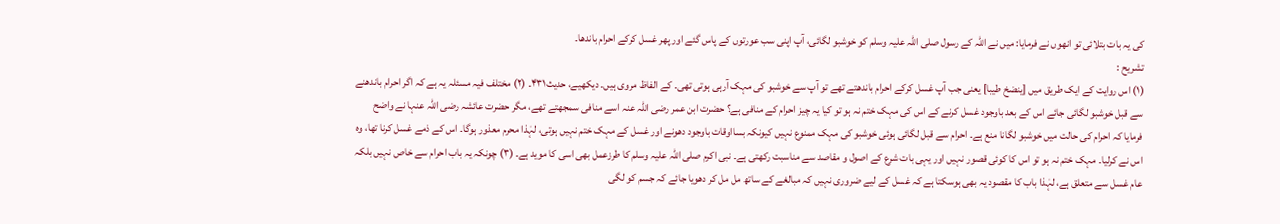کی یہ بات بتلائی تو انھوں نے فرمایا: میں نے اللہ کے رسول صلی اللہ علیہ وسلم کو خوشبو لگائی، آپ اپنی سب عورتوں کے پاس گئے اور پھر غسل کرکے احرام باندھا۔
تشریح :
(۱) اس روایت کے ایک طریق میں [ینضخ طیبا] یعنی جب آپ غسل کرکے احرام باندھتے تھے تو آپ سے خوشبو کی مہک آرہی ہوتی تھی۔ کے الفاظ مروی ہیں۔ دیکھیے، حدیث۴۳۱۔ (۲) مختلف فیہ مسئلہ یہ ہے کہ اگر احرام باندھنے سے قبل خوشبو لگائی جائے اس کے بعد باوجود غسل کرنے کے اس کی مہک ختم نہ ہو تو کیا یہ چیز احرام کے منافی ہے؟ حضرت ابن عمر رضی اللہ عنہ اسے منافی سمجھتے تھے، مگر حضرت عائشہ رضی اللہ عنہا نے واضح فرمایا کہ احرام کی حالت میں خوشبو لگانا منع ہے۔ احرام سے قبل لگائی ہوئی خوشبو کی مہک ممنوع نہیں کیونکہ بسااوقات باوجود دھونے اور غسل کے مہک ختم نہیں ہوتی، لہٰذا محرم معذور ہوگا۔ اس کے ذمے غسل کرنا تھا، وہ اس نے کرلیا۔ مہک ختم نہ ہو تو اس کا کوئی قصور نہیں اور یہی بات شرع کے اصول و مقاصد سے مناسبت رکھتی ہے۔ نبی اکرم صلی اللہ علیہ وسلم کا طرزعمل بھی اسی کا موید ہے۔ (۳) چونکہ یہ باب احرام سے خاص نہیں بلکہ عام غسل سے متعلق ہے، لہٰذا باب کا مقصود یہ بھی ہوسکتا ہے کہ غسل کے لیے ضروری نہیں کہ مبالغے کے ساتھ مل مل کر دھویا جائے کہ جسم کو لگی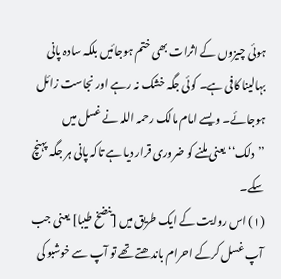ہوئی چیزوں کے اثرات بھی ختم ہوجائیں بلکہ سادہ پانی بہالینا کافی ہے۔ کوئی جگہ خشک نہ رہے اور نجاست زائل ہوجائے۔ ویسے امام مالک رحمہ اللہ نے غسل میں ’’دلک‘‘ یعنی ملنے کو ضروری قرار دیا ہے تاکہ پانی ہر جگہ پہنچ سکے۔
(۱) اس روایت کے ایک طریق میں [ینضخ طیبا] یعنی جب آپ غسل کرکے احرام باندھتے تھے تو آپ سے خوشبو کی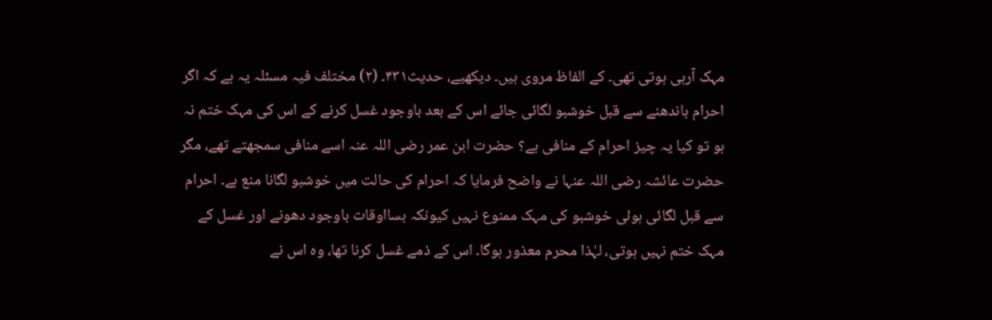مہک آرہی ہوتی تھی۔ کے الفاظ مروی ہیں۔ دیکھیے، حدیث۴۳۱۔ (۲) مختلف فیہ مسئلہ یہ ہے کہ اگر احرام باندھنے سے قبل خوشبو لگائی جائے اس کے بعد باوجود غسل کرنے کے اس کی مہک ختم نہ ہو تو کیا یہ چیز احرام کے منافی ہے؟ حضرت ابن عمر رضی اللہ عنہ اسے منافی سمجھتے تھے، مگر حضرت عائشہ رضی اللہ عنہا نے واضح فرمایا کہ احرام کی حالت میں خوشبو لگانا منع ہے۔ احرام سے قبل لگائی ہوئی خوشبو کی مہک ممنوع نہیں کیونکہ بسااوقات باوجود دھونے اور غسل کے مہک ختم نہیں ہوتی، لہٰذا محرم معذور ہوگا۔ اس کے ذمے غسل کرنا تھا، وہ اس نے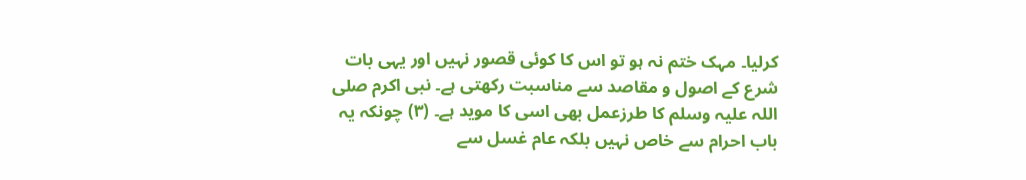کرلیا۔ مہک ختم نہ ہو تو اس کا کوئی قصور نہیں اور یہی بات شرع کے اصول و مقاصد سے مناسبت رکھتی ہے۔ نبی اکرم صلی اللہ علیہ وسلم کا طرزعمل بھی اسی کا موید ہے۔ (۳) چونکہ یہ باب احرام سے خاص نہیں بلکہ عام غسل سے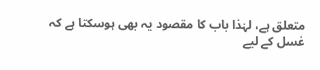متعلق ہے، لہٰذا باب کا مقصود یہ بھی ہوسکتا ہے کہ غسل کے لیے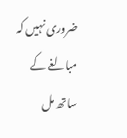ضروری نہیں کہ مبالغے کے ساتھ مل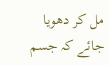مل کر دھویا جائے کہ جسم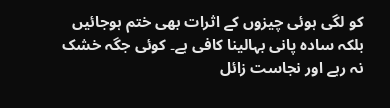کو لگی ہوئی چیزوں کے اثرات بھی ختم ہوجائیں بلکہ سادہ پانی بہالینا کافی ہے۔ کوئی جگہ خشک نہ رہے اور نجاست زائل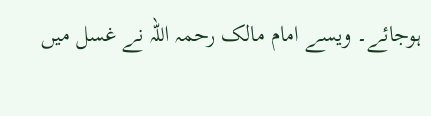ہوجائے۔ ویسے امام مالک رحمہ اللہ نے غسل میں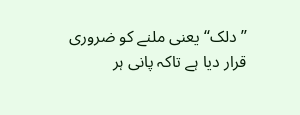’’دلک‘‘ یعنی ملنے کو ضروری قرار دیا ہے تاکہ پانی ہر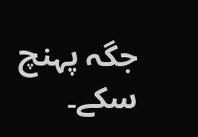جگہ پہنچ سکے۔